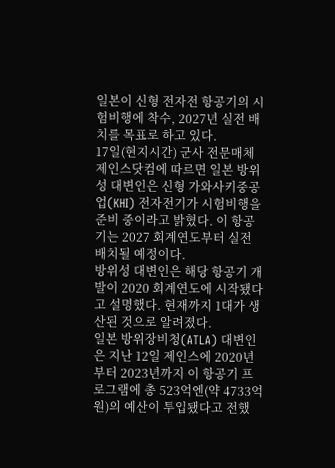일본이 신형 전자전 항공기의 시험비행에 착수, 2027년 실전 배치를 목표로 하고 있다.
17일(현지시간) 군사 전문매체 제인스닷컴에 따르면 일본 방위성 대변인은 신형 가와사키중공업(KHI) 전자전기가 시험비행을 준비 중이라고 밝혔다. 이 항공기는 2027 회계연도부터 실전 배치될 예정이다.
방위성 대변인은 해당 항공기 개발이 2020 회계연도에 시작됐다고 설명했다. 현재까지 1대가 생산된 것으로 알려졌다.
일본 방위장비청(ATLA) 대변인은 지난 12일 제인스에 2020년부터 2023년까지 이 항공기 프로그램에 총 523억엔(약 4733억원)의 예산이 투입됐다고 전했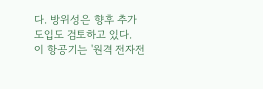다. 방위성은 향후 추가 도입도 검토하고 있다.
이 항공기는 '원격 전자전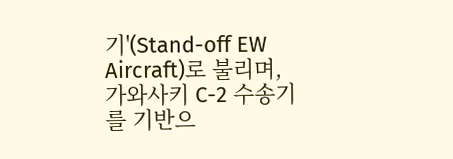기'(Stand-off EW Aircraft)로 불리며, 가와사키 C-2 수송기를 기반으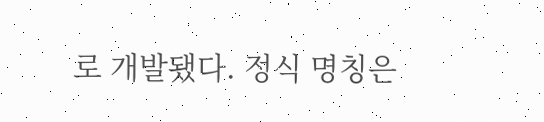로 개발됐다. 정식 명칭은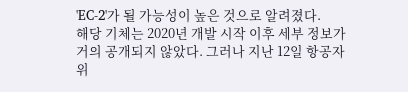'EC-2'가 될 가능성이 높은 것으로 알려졌다.
해당 기체는 2020년 개발 시작 이후 세부 정보가 거의 공개되지 않았다. 그러나 지난 12일 항공자위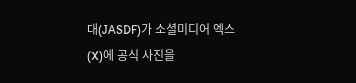대(JASDF)가 소셜미디어 엑스(X)에 공식 사진을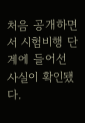처음 공개하면서 시험비행 단계에 들어선 사실이 확인됐다.